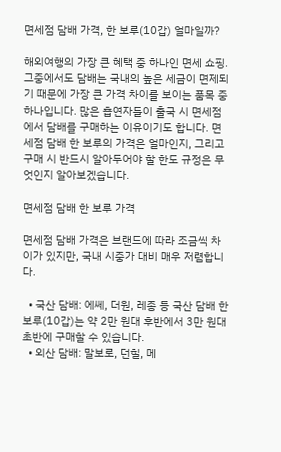면세점 담배 가격, 한 보루(10갑) 얼마일까?

해외여행의 가장 큰 혜택 중 하나인 면세 쇼핑. 그중에서도 담배는 국내의 높은 세금이 면제되기 때문에 가장 큰 가격 차이를 보이는 품목 중 하나입니다. 많은 흡연자들이 출국 시 면세점에서 담배를 구매하는 이유이기도 합니다. 면세점 담배 한 보루의 가격은 얼마인지, 그리고 구매 시 반드시 알아두어야 할 한도 규정은 무엇인지 알아보겠습니다.

면세점 담배 한 보루 가격

면세점 담배 가격은 브랜드에 따라 조금씩 차이가 있지만, 국내 시중가 대비 매우 저렴합니다.

  • 국산 담배: 에쎄, 더원, 레종 등 국산 담배 한 보루(10갑)는 약 2만 원대 후반에서 3만 원대 초반에 구매할 수 있습니다.
  • 외산 담배: 말보로, 던힐, 메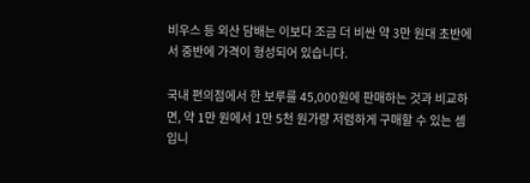비우스 등 외산 담배는 이보다 조금 더 비싼 약 3만 원대 초반에서 중반에 가격이 형성되어 있습니다.

국내 편의점에서 한 보루를 45,000원에 판매하는 것과 비교하면, 약 1만 원에서 1만 5천 원가량 저렴하게 구매할 수 있는 셈입니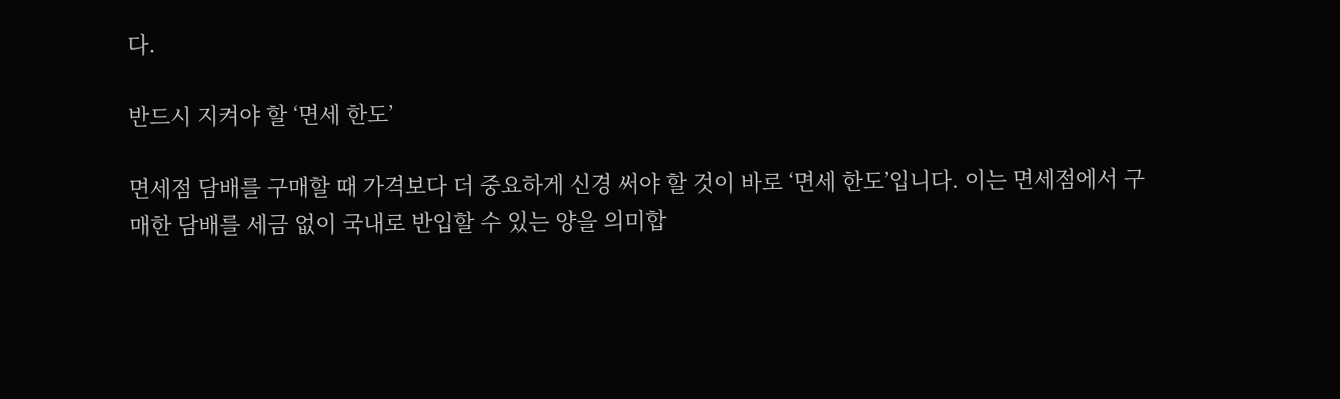다.

반드시 지켜야 할 ‘면세 한도’

면세점 담배를 구매할 때 가격보다 더 중요하게 신경 써야 할 것이 바로 ‘면세 한도’입니다. 이는 면세점에서 구매한 담배를 세금 없이 국내로 반입할 수 있는 양을 의미합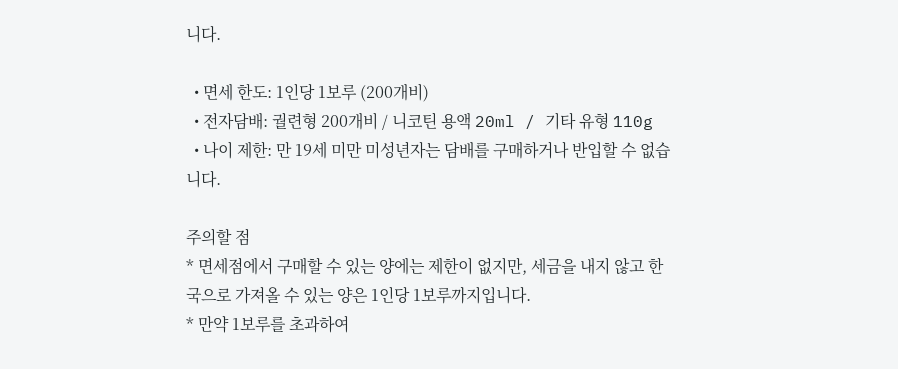니다.

  • 면세 한도: 1인당 1보루 (200개비)
  • 전자담배: 궐련형 200개비 / 니코틴 용액 20ml / 기타 유형 110g
  • 나이 제한: 만 19세 미만 미성년자는 담배를 구매하거나 반입할 수 없습니다.

주의할 점
* 면세점에서 구매할 수 있는 양에는 제한이 없지만, 세금을 내지 않고 한국으로 가져올 수 있는 양은 1인당 1보루까지입니다.
* 만약 1보루를 초과하여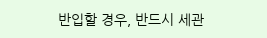반입할 경우, 반드시 세관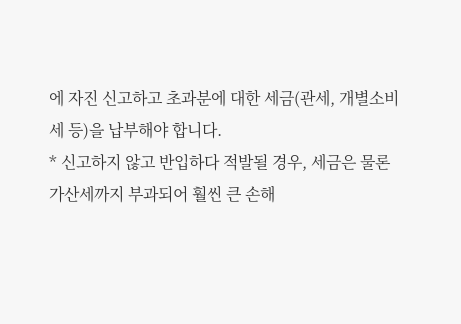에 자진 신고하고 초과분에 대한 세금(관세, 개별소비세 등)을 납부해야 합니다.
* 신고하지 않고 반입하다 적발될 경우, 세금은 물론 가산세까지 부과되어 훨씬 큰 손해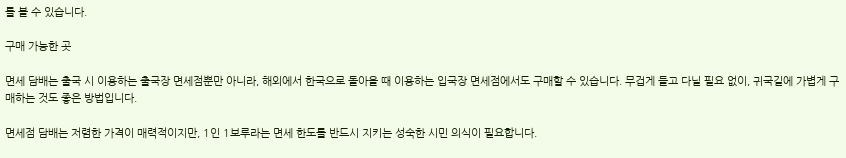를 볼 수 있습니다.

구매 가능한 곳

면세 담배는 출국 시 이용하는 출국장 면세점뿐만 아니라, 해외에서 한국으로 돌아올 때 이용하는 입국장 면세점에서도 구매할 수 있습니다. 무겁게 들고 다닐 필요 없이, 귀국길에 가볍게 구매하는 것도 좋은 방법입니다.

면세점 담배는 저렴한 가격이 매력적이지만, 1인 1보루라는 면세 한도를 반드시 지키는 성숙한 시민 의식이 필요합니다.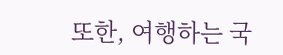또한, 여행하는 국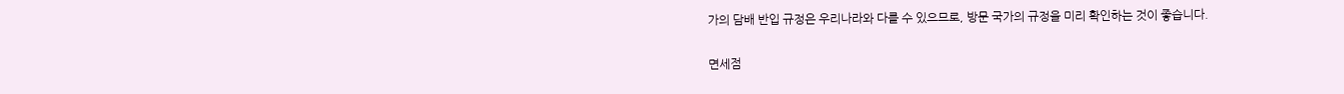가의 담배 반입 규정은 우리나라와 다를 수 있으므로, 방문 국가의 규정을 미리 확인하는 것이 좋습니다.

면세점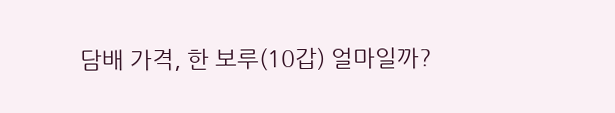담배 가격, 한 보루(10갑) 얼마일까?